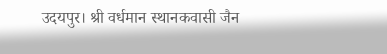उदयपुर। श्री वर्धमान स्थानकवासी जैन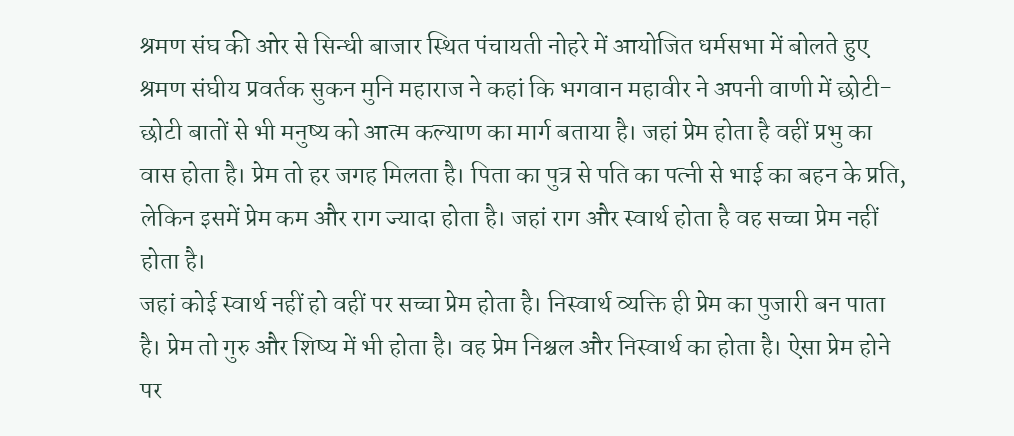श्रमण संघ की ओर से सिन्धी बाजार स्थित पंचायती नोहरे में आयोजित धर्मसभा में बोलते हुए श्रमण संघीय प्रवर्तक सुकन मुनि महाराज ने कहां कि भगवान महावीर ने अपनी वाणी में छोटी-छोटी बातों से भी मनुष्य को आत्म कल्याण का मार्ग बताया है। जहां प्रेम होता है वहीं प्रभु का वास होता है। प्रेम तो हर जगह मिलता है। पिता का पुत्र से पति का पत्नी से भाई का बहन के प्रति, लेकिन इसमें प्रेम कम और राग ज्यादा होता है। जहां राग और स्वार्थ होता है वह सच्चा प्रेम नहीं होता है।
जहां कोई स्वार्थ नहीं हो वहीं पर सच्चा प्रेम होता है। निस्वार्थ व्यक्ति ही प्रेम का पुजारी बन पाता है। प्रेम तो गुरु और शिष्य में भी होता है। वह प्रेम निश्चल और निस्वार्थ का होता है। ऐसा प्रेम होने पर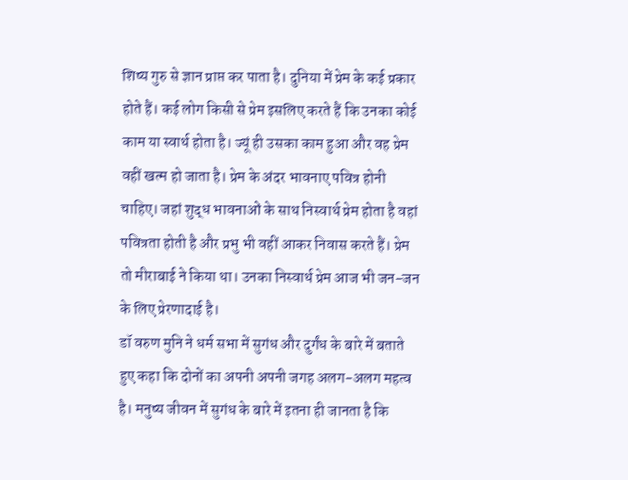शिष्य गुरु से ज्ञान प्राप्त कर पाता है। दुनिया में प्रेम के कई प्रकार होते हैं। कई लोग किसी से प्रेम इसलिए करते हैं कि उनका कोई काम या स्वार्थ होता है। ज्यूं ही उसका काम हुआ और वह प्रेम वहीं खत्म हो जाता है। प्रेम के अंदर भावनाए पवित्र होनी चाहिए। जहां शुद्ध भावनाओं के साथ निस्वार्थ प्रेम होता है वहां पवित्रता होती है और प्रभु भी वहीं आकर निवास करते हैं। प्रेम तो मीराबाई ने किया था। उनका निस्वार्थ प्रेम आज भी जन-जन के लिए प्रेरणादाई है।
डॉ वरुण मुनि ने धर्म सभा में सुगंध और दुर्गंध के बारे में बताते हुए कहा कि दोनों का अपनी अपनी जगह अलग-अलग महत्व है। मनुष्य जीवन में सुगंध के बारे में इतना ही जानता है कि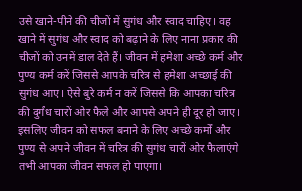उसे खाने-पीने की चीजों में सुगंध और स्वाद चाहिए। वह खाने में सुगंध और स्वाद को बढ़ाने के लिए नाना प्रकार की चीजों को उनमें डाल देते हैं। जीवन में हमेशा अच्छे कर्म और पुण्य कर्म करें जिससे आपके चरित्र से हमेशा अच्छाई की सुगंध आए। ऐसे बुरे कर्म न करें जिससे कि आपका चरित्र की दुर्गंध चारों ओर फैले और आपसे अपने ही दूर हो जाए। इसलिए जीवन को सफल बनाने के लिए अच्छे कर्मों और पुण्य से अपने जीवन में चरित्र की सुगंध चारों ओर फैलाएंगे तभी आपका जीवन सफल हो पाएगा।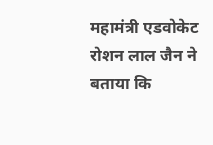महामंत्री एडवोकेट रोशन लाल जैन ने बताया कि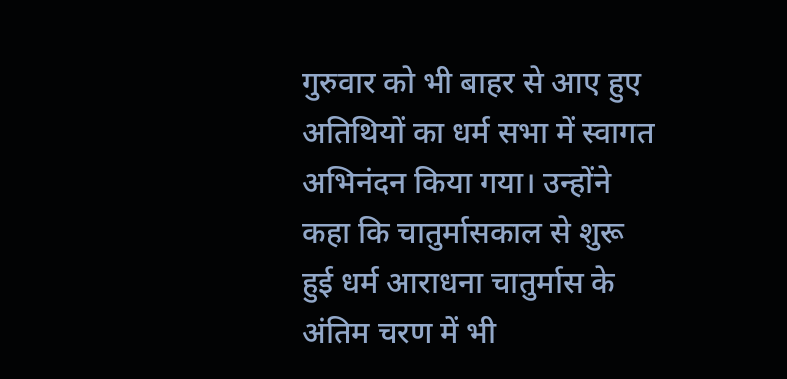गुरुवार को भी बाहर से आए हुए अतिथियों का धर्म सभा में स्वागत अभिनंदन किया गया। उन्होंने कहा कि चातुर्मासकाल से शुरू हुई धर्म आराधना चातुर्मास के अंतिम चरण में भी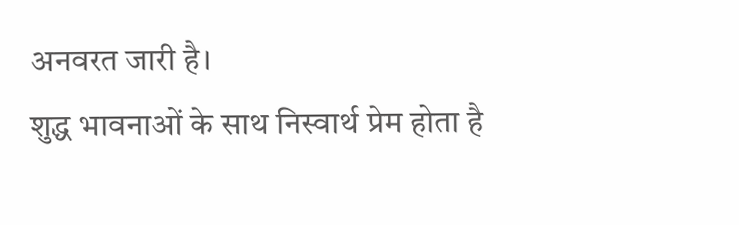अनवरत जारी है।
शुद्ध भावनाओं के साथ निस्वार्थ प्रेम होता है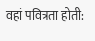वहां पवित्रता होती: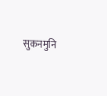सुकनमुनि